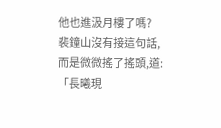他也進汲月樓了嗎?
裴鐘山沒有接這句話, 而是微微搖了搖頭,道:「長曦現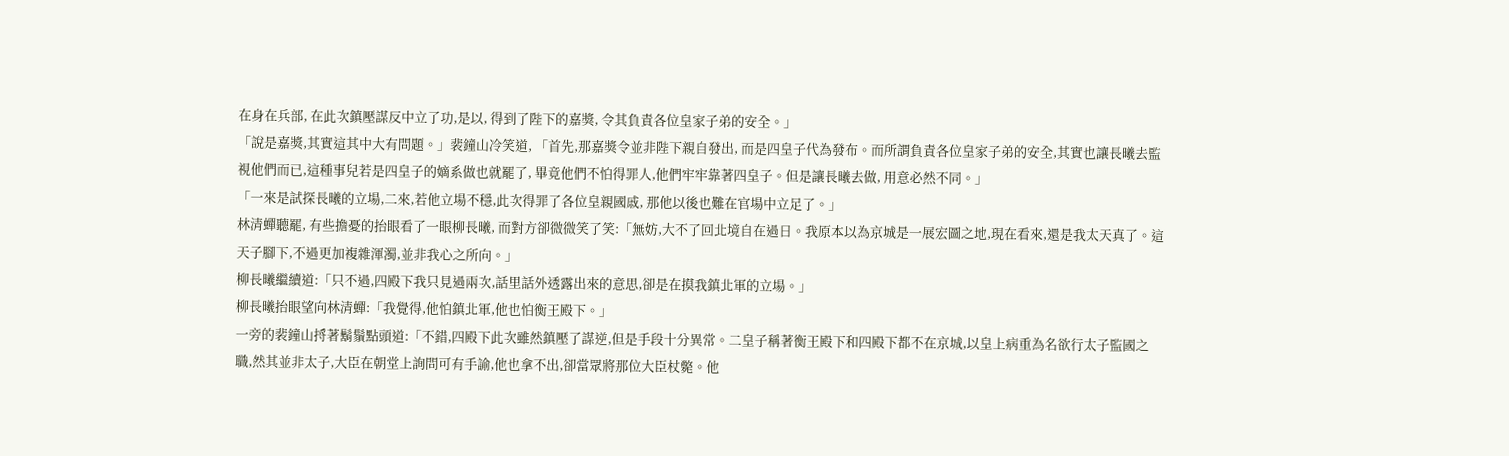在身在兵部, 在此次鎮壓謀反中立了功,是以, 得到了陛下的嘉獎, 令其負責各位皇家子弟的安全。」
「說是嘉獎,其實這其中大有問題。」裴鐘山冷笑道, 「首先,那嘉獎令並非陛下親自發出, 而是四皇子代為發布。而所謂負責各位皇家子弟的安全,其實也讓長曦去監視他們而已,這種事兒若是四皇子的嫡系做也就罷了, 畢竟他們不怕得罪人,他們牢牢靠著四皇子。但是讓長曦去做, 用意必然不同。」
「一來是試探長曦的立場,二來,若他立場不穩,此次得罪了各位皇親國戚, 那他以後也難在官場中立足了。」
林清蟬聽罷, 有些擔憂的抬眼看了一眼柳長曦, 而對方卻微微笑了笑:「無妨,大不了回北境自在過日。我原本以為京城是一展宏圖之地,現在看來,還是我太天真了。這天子腳下,不過更加複雜渾濁,並非我心之所向。」
柳長曦繼續道:「只不過,四殿下我只見過兩次,話里話外透露出來的意思,卻是在摸我鎮北軍的立場。」
柳長曦抬眼望向林清蟬:「我覺得,他怕鎮北軍,他也怕衡王殿下。」
一旁的裴鐘山捋著鬍鬚點頭道:「不錯,四殿下此次雖然鎮壓了謀逆,但是手段十分異常。二皇子稱著衡王殿下和四殿下都不在京城,以皇上病重為名欲行太子監國之職,然其並非太子,大臣在朝堂上詢問可有手諭,他也拿不出,卻當眾將那位大臣杖斃。他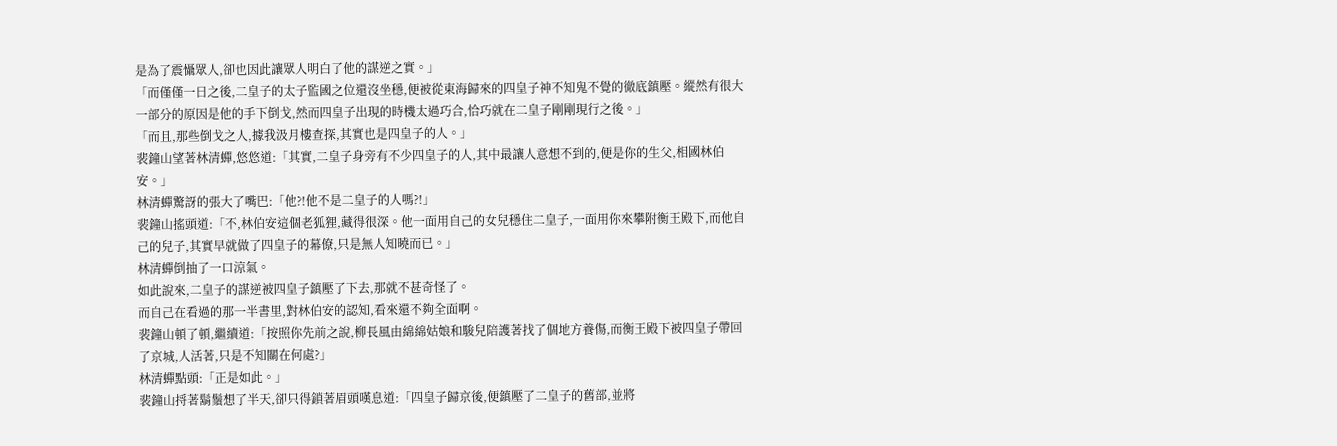是為了震懾眾人,卻也因此讓眾人明白了他的謀逆之實。」
「而僅僅一日之後,二皇子的太子監國之位還沒坐穩,便被從東海歸來的四皇子神不知鬼不覺的徹底鎮壓。縱然有很大一部分的原因是他的手下倒戈,然而四皇子出現的時機太過巧合,恰巧就在二皇子剛剛現行之後。」
「而且,那些倒戈之人,據我汲月樓查探,其實也是四皇子的人。」
裴鐘山望著林清蟬,悠悠道:「其實,二皇子身旁有不少四皇子的人,其中最讓人意想不到的,便是你的生父,相國林伯安。」
林清蟬驚訝的張大了嘴巴:「他?!他不是二皇子的人嗎?!」
裴鐘山搖頭道:「不,林伯安這個老狐狸,藏得很深。他一面用自己的女兒穩住二皇子,一面用你來攀附衡王殿下,而他自己的兒子,其實早就做了四皇子的幕僚,只是無人知曉而已。」
林清蟬倒抽了一口涼氣。
如此說來,二皇子的謀逆被四皇子鎮壓了下去,那就不甚奇怪了。
而自己在看過的那一半書里,對林伯安的認知,看來還不夠全面啊。
裴鐘山頓了頓,繼續道:「按照你先前之說,柳長風由綿綿姑娘和駿兒陪護著找了個地方養傷,而衡王殿下被四皇子帶回了京城,人活著,只是不知關在何處?」
林清蟬點頭:「正是如此。」
裴鐘山捋著鬍鬚想了半天,卻只得鎖著眉頭嘆息道:「四皇子歸京後,便鎮壓了二皇子的舊部,並將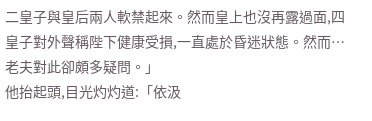二皇子與皇后兩人軟禁起來。然而皇上也沒再露過面,四皇子對外聲稱陛下健康受損,一直處於昏迷狀態。然而…老夫對此卻頗多疑問。」
他抬起頭,目光灼灼道:「依汲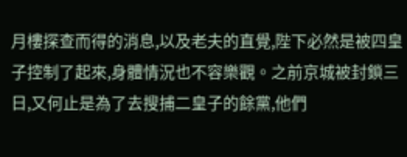月樓探查而得的消息,以及老夫的直覺,陛下必然是被四皇子控制了起來,身體情況也不容樂觀。之前京城被封鎖三日,又何止是為了去搜捕二皇子的餘黨,他們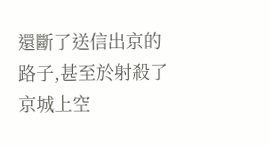還斷了送信出京的路子,甚至於射殺了京城上空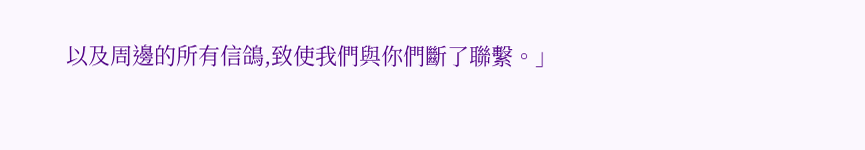以及周邊的所有信鴿,致使我們與你們斷了聯繫。」